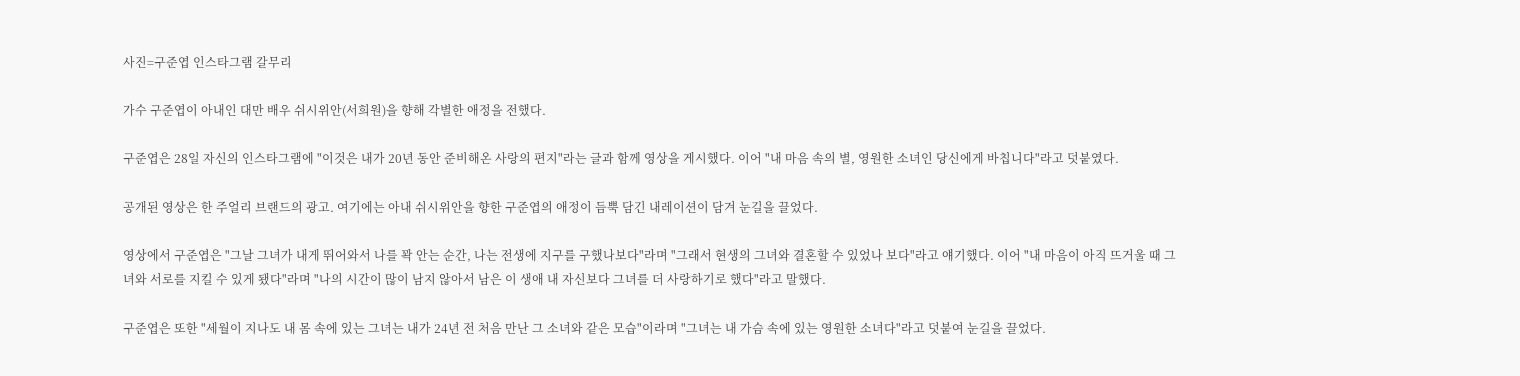사진=구준엽 인스타그램 갈무리

가수 구준엽이 아내인 대만 배우 쉬시위안(서희원)을 향해 각별한 애정을 전했다.

구준엽은 28일 자신의 인스타그램에 "이것은 내가 20년 동안 준비해온 사랑의 편지"라는 글과 함께 영상을 게시했다. 이어 "내 마음 속의 별, 영원한 소녀인 당신에게 바칩니다"라고 덧붙였다.

공개된 영상은 한 주얼리 브랜드의 광고. 여기에는 아내 쉬시위안을 향한 구준엽의 애정이 듬뿍 담긴 내레이션이 담겨 눈길을 끌었다.

영상에서 구준엽은 "그날 그녀가 내게 뛰어와서 나를 꽉 안는 순간, 나는 전생에 지구를 구했나보다"라며 "그래서 현생의 그녀와 결혼할 수 있었나 보다"라고 얘기했다. 이어 "내 마음이 아직 뜨거울 때 그녀와 서로를 지킬 수 있게 됐다"라며 "나의 시간이 많이 남지 않아서 남은 이 생애 내 자신보다 그녀를 더 사랑하기로 했다"라고 말했다.

구준엽은 또한 "세월이 지나도 내 몸 속에 있는 그녀는 내가 24년 전 처음 만난 그 소녀와 같은 모습"이라며 "그녀는 내 가슴 속에 있는 영원한 소녀다"라고 덧붙여 눈길을 끌었다.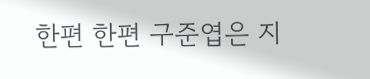한편 한편 구준엽은 지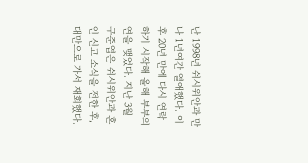난 1998년 쉬시위안과 만나 1년여간 열애했다. 이후 20년 만에 다시 연락하기 시작해 올해 부부의 연을 맺었다. 지난 3월 구준엽은 쉬시위안과 혼인 신고 소식을 전한 후, 대만으로 가서 재회했다.